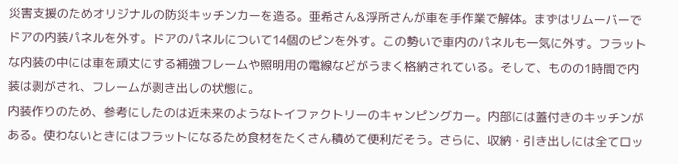災害支援のためオリジナルの防災キッチンカーを造る。亜希さん&浮所さんが車を手作業で解体。まずはリムーバーでドアの内装パネルを外す。ドアのパネルについて14個のピンを外す。この勢いで車内のパネルも一気に外す。フラットな内装の中には車を頑丈にする補強フレームや照明用の電線などがうまく格納されている。そして、ものの1時間で内装は剥がされ、フレームが剥き出しの状態に。
内装作りのため、参考にしたのは近未来のようなトイファクトリーのキャンピングカー。内部には蓋付きのキッチンがある。使わないときにはフラットになるため食材をたくさん積めて便利だそう。さらに、収納・引き出しには全てロッ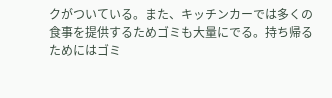クがついている。また、キッチンカーでは多くの食事を提供するためゴミも大量にでる。持ち帰るためにはゴミ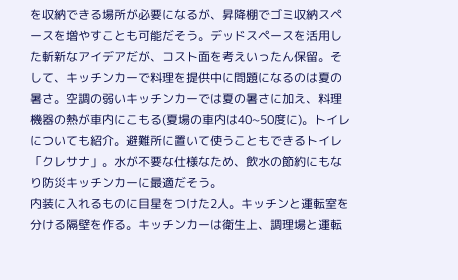を収納できる場所が必要になるが、昇降棚でゴミ収納スペースを増やすことも可能だそう。デッドスペースを活用した斬新なアイデアだが、コスト面を考えいったん保留。そして、キッチンカーで料理を提供中に問題になるのは夏の暑さ。空調の弱いキッチンカーでは夏の暑さに加え、料理機器の熱が車内にこもる(夏場の車内は40~50度に)。トイレについても紹介。避難所に置いて使うこともできるトイレ「クレサナ」。水が不要な仕様なため、飲水の節約にもなり防災キッチンカーに最適だそう。
内装に入れるものに目星をつけた2人。キッチンと運転室を分ける隔壁を作る。キッチンカーは衛生上、調理場と運転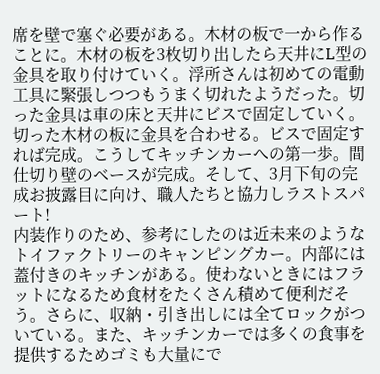席を壁で塞ぐ必要がある。木材の板で一から作ることに。木材の板を3枚切り出したら天井にL型の金具を取り付けていく。浮所さんは初めての電動工具に緊張しつつもうまく切れたようだった。切った金具は車の床と天井にビスで固定していく。切った木材の板に金具を合わせる。ビスで固定すれば完成。こうしてキッチンカーへの第一歩。間仕切り壁のベースが完成。そして、3月下旬の完成お披露目に向け、職人たちと協力しラストスパート!
内装作りのため、参考にしたのは近未来のようなトイファクトリーのキャンピングカー。内部には蓋付きのキッチンがある。使わないときにはフラットになるため食材をたくさん積めて便利だそう。さらに、収納・引き出しには全てロックがついている。また、キッチンカーでは多くの食事を提供するためゴミも大量にで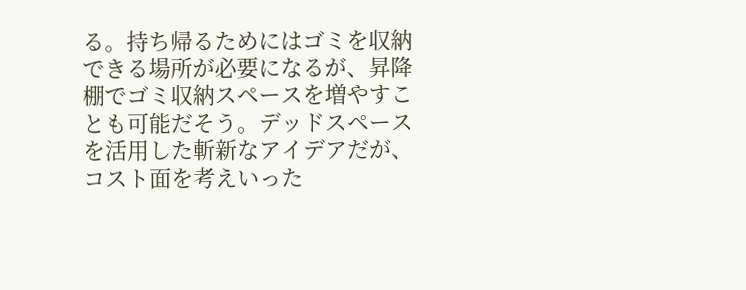る。持ち帰るためにはゴミを収納できる場所が必要になるが、昇降棚でゴミ収納スペースを増やすことも可能だそう。デッドスペースを活用した斬新なアイデアだが、コスト面を考えいった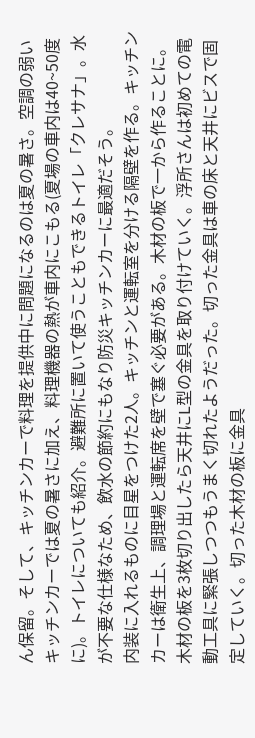ん保留。そして、キッチンカーで料理を提供中に問題になるのは夏の暑さ。空調の弱いキッチンカーでは夏の暑さに加え、料理機器の熱が車内にこもる(夏場の車内は40~50度に)。トイレについても紹介。避難所に置いて使うこともできるトイレ「クレサナ」。水が不要な仕様なため、飲水の節約にもなり防災キッチンカーに最適だそう。
内装に入れるものに目星をつけた2人。キッチンと運転室を分ける隔壁を作る。キッチンカーは衛生上、調理場と運転席を壁で塞ぐ必要がある。木材の板で一から作ることに。木材の板を3枚切り出したら天井にL型の金具を取り付けていく。浮所さんは初めての電動工具に緊張しつつもうまく切れたようだった。切った金具は車の床と天井にビスで固定していく。切った木材の板に金具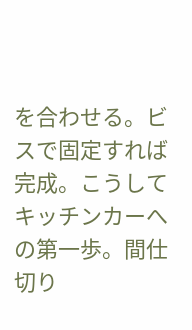を合わせる。ビスで固定すれば完成。こうしてキッチンカーへの第一歩。間仕切り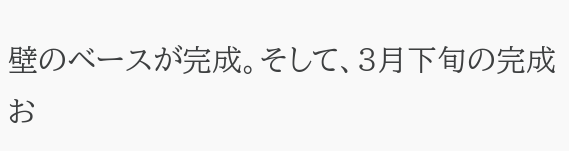壁のベースが完成。そして、3月下旬の完成お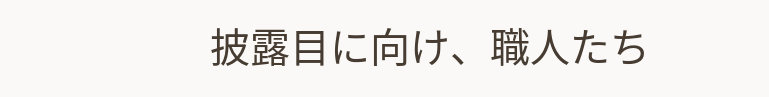披露目に向け、職人たち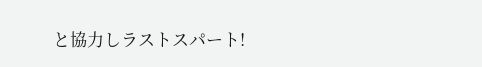と協力しラストスパート!